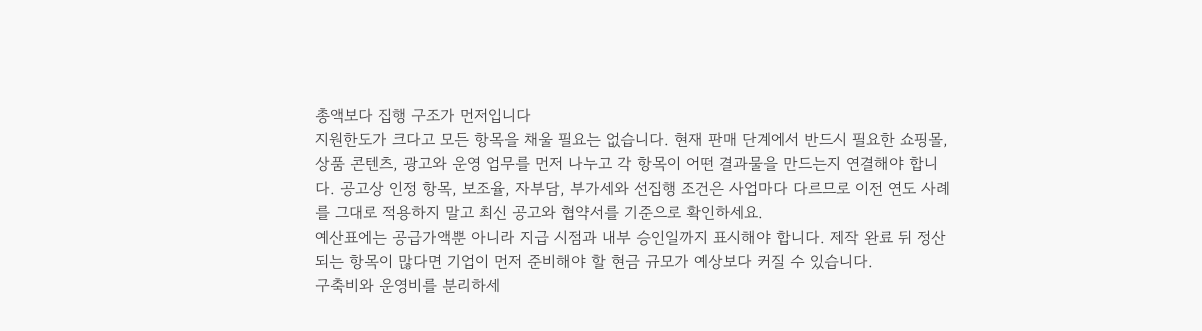총액보다 집행 구조가 먼저입니다
지원한도가 크다고 모든 항목을 채울 필요는 없습니다. 현재 판매 단계에서 반드시 필요한 쇼핑몰, 상품 콘텐츠, 광고와 운영 업무를 먼저 나누고 각 항목이 어떤 결과물을 만드는지 연결해야 합니다. 공고상 인정 항목, 보조율, 자부담, 부가세와 선집행 조건은 사업마다 다르므로 이전 연도 사례를 그대로 적용하지 말고 최신 공고와 협약서를 기준으로 확인하세요.
예산표에는 공급가액뿐 아니라 지급 시점과 내부 승인일까지 표시해야 합니다. 제작 완료 뒤 정산되는 항목이 많다면 기업이 먼저 준비해야 할 현금 규모가 예상보다 커질 수 있습니다.
구축비와 운영비를 분리하세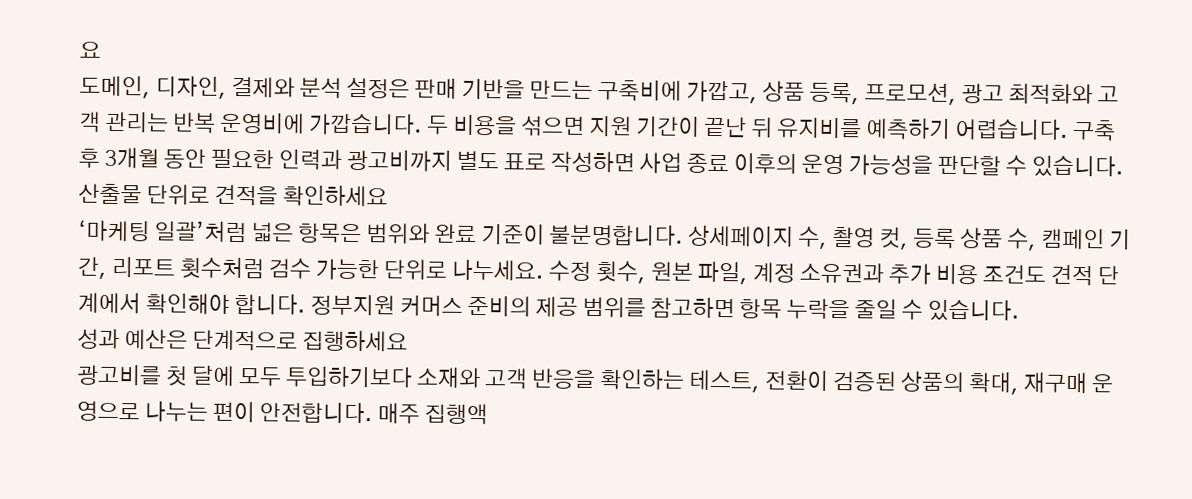요
도메인, 디자인, 결제와 분석 설정은 판매 기반을 만드는 구축비에 가깝고, 상품 등록, 프로모션, 광고 최적화와 고객 관리는 반복 운영비에 가깝습니다. 두 비용을 섞으면 지원 기간이 끝난 뒤 유지비를 예측하기 어렵습니다. 구축 후 3개월 동안 필요한 인력과 광고비까지 별도 표로 작성하면 사업 종료 이후의 운영 가능성을 판단할 수 있습니다.
산출물 단위로 견적을 확인하세요
‘마케팅 일괄’처럼 넓은 항목은 범위와 완료 기준이 불분명합니다. 상세페이지 수, 촬영 컷, 등록 상품 수, 캠페인 기간, 리포트 횟수처럼 검수 가능한 단위로 나누세요. 수정 횟수, 원본 파일, 계정 소유권과 추가 비용 조건도 견적 단계에서 확인해야 합니다. 정부지원 커머스 준비의 제공 범위를 참고하면 항목 누락을 줄일 수 있습니다.
성과 예산은 단계적으로 집행하세요
광고비를 첫 달에 모두 투입하기보다 소재와 고객 반응을 확인하는 테스트, 전환이 검증된 상품의 확대, 재구매 운영으로 나누는 편이 안전합니다. 매주 집행액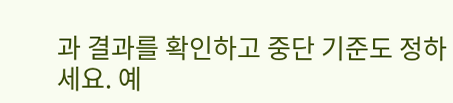과 결과를 확인하고 중단 기준도 정하세요. 예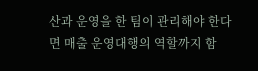산과 운영을 한 팀이 관리해야 한다면 매출 운영대행의 역할까지 함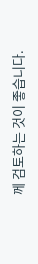께 검토하는 것이 좋습니다.